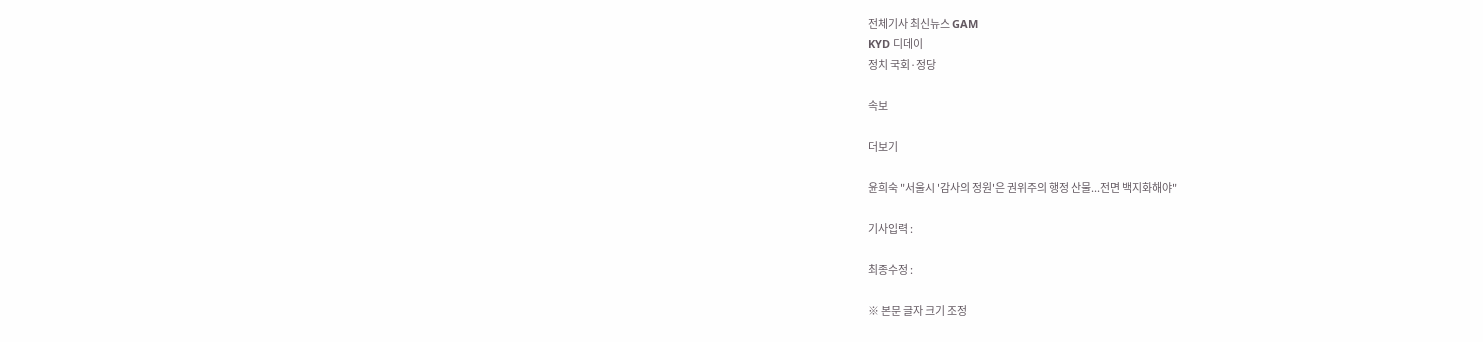전체기사 최신뉴스 GAM
KYD 디데이
정치 국회·정당

속보

더보기

윤희숙 "서울시 '감사의 정원'은 권위주의 행정 산물...전면 백지화해야"

기사입력 :

최종수정 :

※ 본문 글자 크기 조정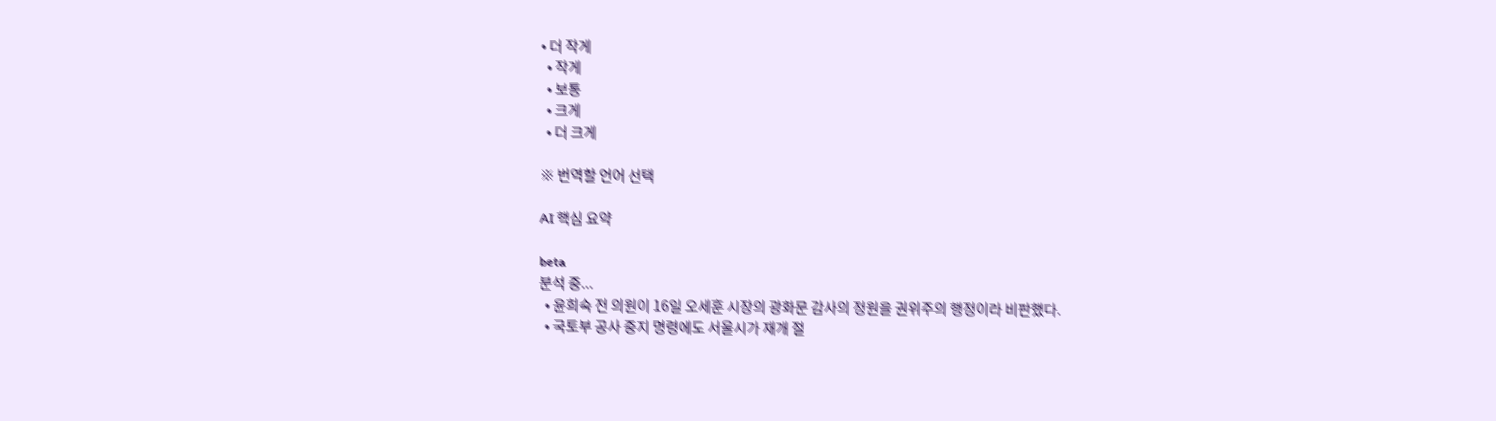• 더 작게
  • 작게
  • 보통
  • 크게
  • 더 크게

※ 번역할 언어 선택

AI 핵심 요약

beta
분석 중...
  • 윤희숙 전 의원이 16일 오세훈 시장의 광화문 감사의 정원을 권위주의 행정이라 비판했다.
  • 국토부 공사 중지 명령에도 서울시가 재개 절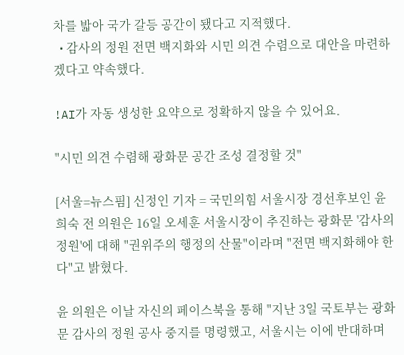차를 밟아 국가 갈등 공간이 됐다고 지적했다.
  • 감사의 정원 전면 백지화와 시민 의견 수렴으로 대안을 마련하겠다고 약속했다.

!AI가 자동 생성한 요약으로 정확하지 않을 수 있어요.

"시민 의견 수렴해 광화문 공간 조성 결정할 것"

[서울=뉴스핌] 신정인 기자 = 국민의힘 서울시장 경선후보인 윤희숙 전 의원은 16일 오세훈 서울시장이 추진하는 광화문 '감사의 정원'에 대해 "권위주의 행정의 산물"이라며 "전면 백지화해야 한다"고 밝혔다.

윤 의원은 이날 자신의 페이스북을 통해 "지난 3일 국토부는 광화문 감사의 정원 공사 중지를 명령했고, 서울시는 이에 반대하며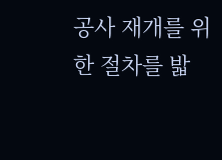공사 재개를 위한 절차를 밟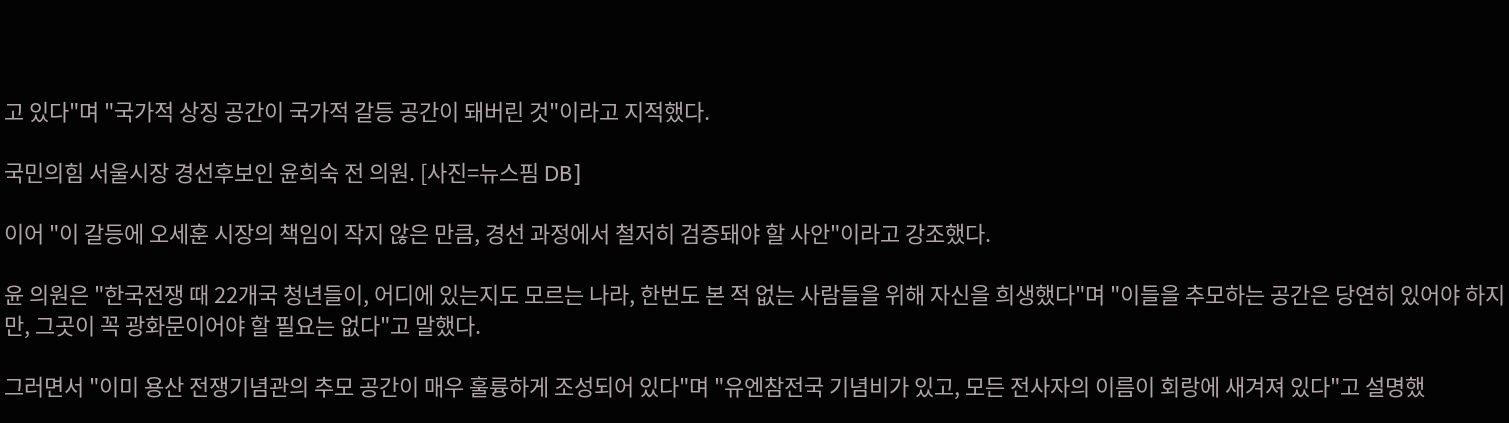고 있다"며 "국가적 상징 공간이 국가적 갈등 공간이 돼버린 것"이라고 지적했다.

국민의힘 서울시장 경선후보인 윤희숙 전 의원. [사진=뉴스핌 DB]

이어 "이 갈등에 오세훈 시장의 책임이 작지 않은 만큼, 경선 과정에서 철저히 검증돼야 할 사안"이라고 강조했다.

윤 의원은 "한국전쟁 때 22개국 청년들이, 어디에 있는지도 모르는 나라, 한번도 본 적 없는 사람들을 위해 자신을 희생했다"며 "이들을 추모하는 공간은 당연히 있어야 하지만, 그곳이 꼭 광화문이어야 할 필요는 없다"고 말했다.

그러면서 "이미 용산 전쟁기념관의 추모 공간이 매우 훌륭하게 조성되어 있다"며 "유엔참전국 기념비가 있고, 모든 전사자의 이름이 회랑에 새겨져 있다"고 설명했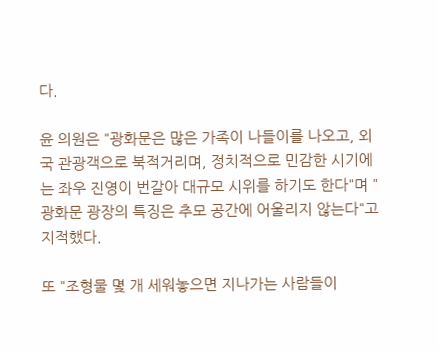다.

윤 의원은 "광화문은 많은 가족이 나들이를 나오고, 외국 관광객으로 북적거리며, 정치적으로 민감한 시기에는 좌우 진영이 번갈아 대규모 시위를 하기도 한다"며 "광화문 광장의 특징은 추모 공간에 어울리지 않는다"고 지적했다.

또 "조형물 몇 개 세워놓으면 지나가는 사람들이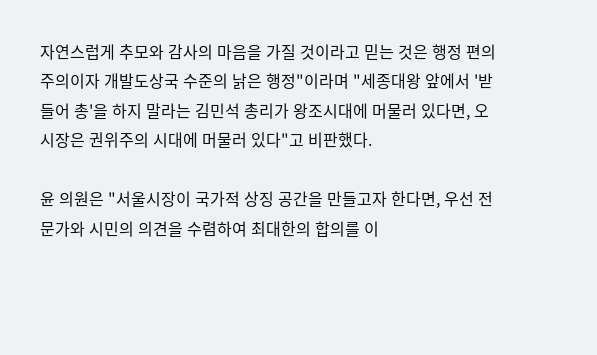자연스럽게 추모와 감사의 마음을 가질 것이라고 믿는 것은 행정 편의주의이자 개발도상국 수준의 낡은 행정"이라며 "세종대왕 앞에서 '받들어 총'을 하지 말라는 김민석 총리가 왕조시대에 머물러 있다면, 오 시장은 권위주의 시대에 머물러 있다"고 비판했다.

윤 의원은 "서울시장이 국가적 상징 공간을 만들고자 한다면, 우선 전문가와 시민의 의견을 수렴하여 최대한의 합의를 이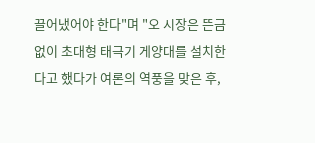끌어냈어야 한다"며 "오 시장은 뜬금없이 초대형 태극기 게양대를 설치한다고 했다가 여론의 역풍을 맞은 후,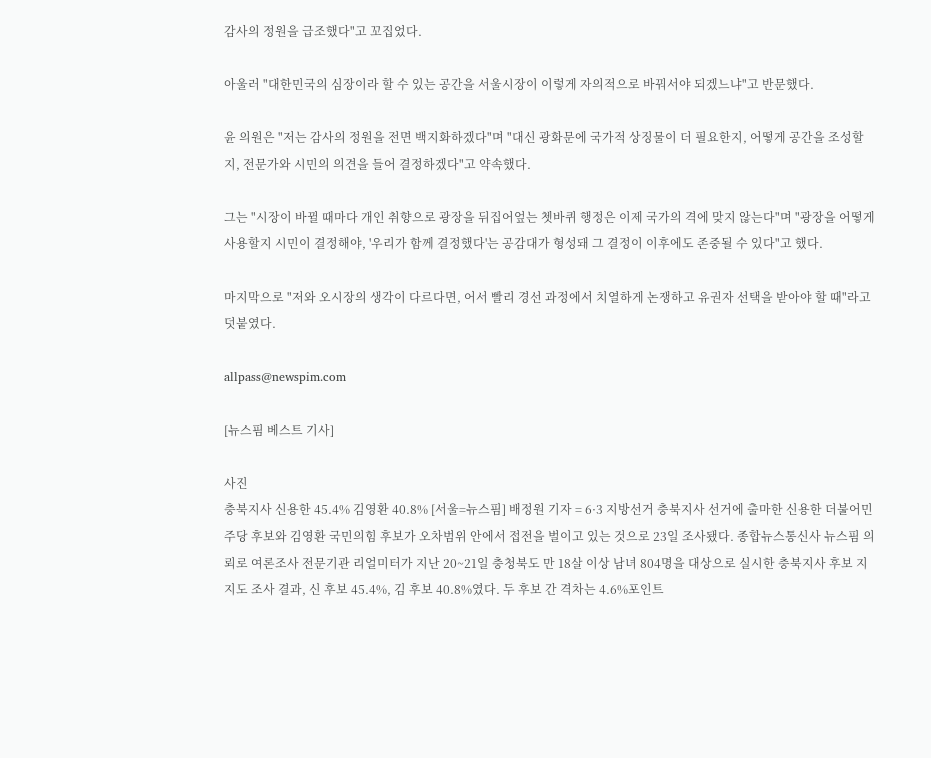감사의 정원을 급조했다"고 꼬집었다.

아울러 "대한민국의 심장이라 할 수 있는 공간을 서울시장이 이렇게 자의적으로 바꿔서야 되겠느냐"고 반문했다.

윤 의원은 "저는 감사의 정원을 전면 백지화하겠다"며 "대신 광화문에 국가적 상징물이 더 필요한지, 어떻게 공간을 조성할지, 전문가와 시민의 의견을 들어 결정하겠다"고 약속했다.

그는 "시장이 바뀔 때마다 개인 취향으로 광장을 뒤집어엎는 쳇바퀴 행정은 이제 국가의 격에 맞지 않는다"며 "광장을 어떻게 사용할지 시민이 결정해야, '우리가 함께 결정했다'는 공감대가 형성돼 그 결정이 이후에도 존중될 수 있다"고 했다.

마지막으로 "저와 오시장의 생각이 다르다면, 어서 빨리 경선 과정에서 치열하게 논쟁하고 유권자 선택을 받아야 할 때"라고 덧붙였다.

allpass@newspim.com

[뉴스핌 베스트 기사]

사진
충북지사 신용한 45.4% 김영환 40.8% [서울=뉴스핌] 배정원 기자 = 6·3 지방선거 충북지사 선거에 출마한 신용한 더불어민주당 후보와 김영환 국민의힘 후보가 오차범위 안에서 접전을 벌이고 있는 것으로 23일 조사됐다. 종합뉴스통신사 뉴스핌 의뢰로 여론조사 전문기관 리얼미터가 지난 20~21일 충청북도 만 18살 이상 남녀 804명을 대상으로 실시한 충북지사 후보 지지도 조사 결과, 신 후보 45.4%, 김 후보 40.8%였다. 두 후보 간 격차는 4.6%포인트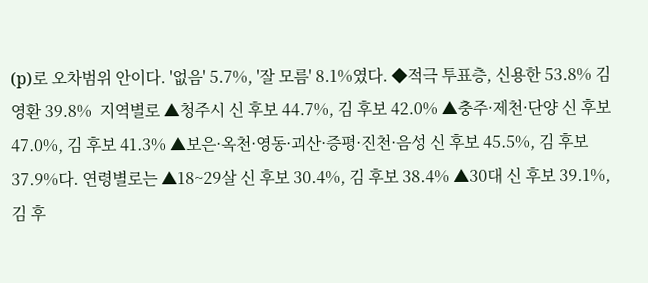(p)로 오차범위 안이다. '없음' 5.7%, '잘 모름' 8.1%였다. ◆적극 투표층, 신용한 53.8% 김영환 39.8%  지역별로 ▲청주시 신 후보 44.7%, 김 후보 42.0% ▲충주·제천·단양 신 후보 47.0%, 김 후보 41.3% ▲보은·옥천·영동·괴산·증평·진천·음성 신 후보 45.5%, 김 후보 37.9%다. 연령별로는 ▲18~29살 신 후보 30.4%, 김 후보 38.4% ▲30대 신 후보 39.1%, 김 후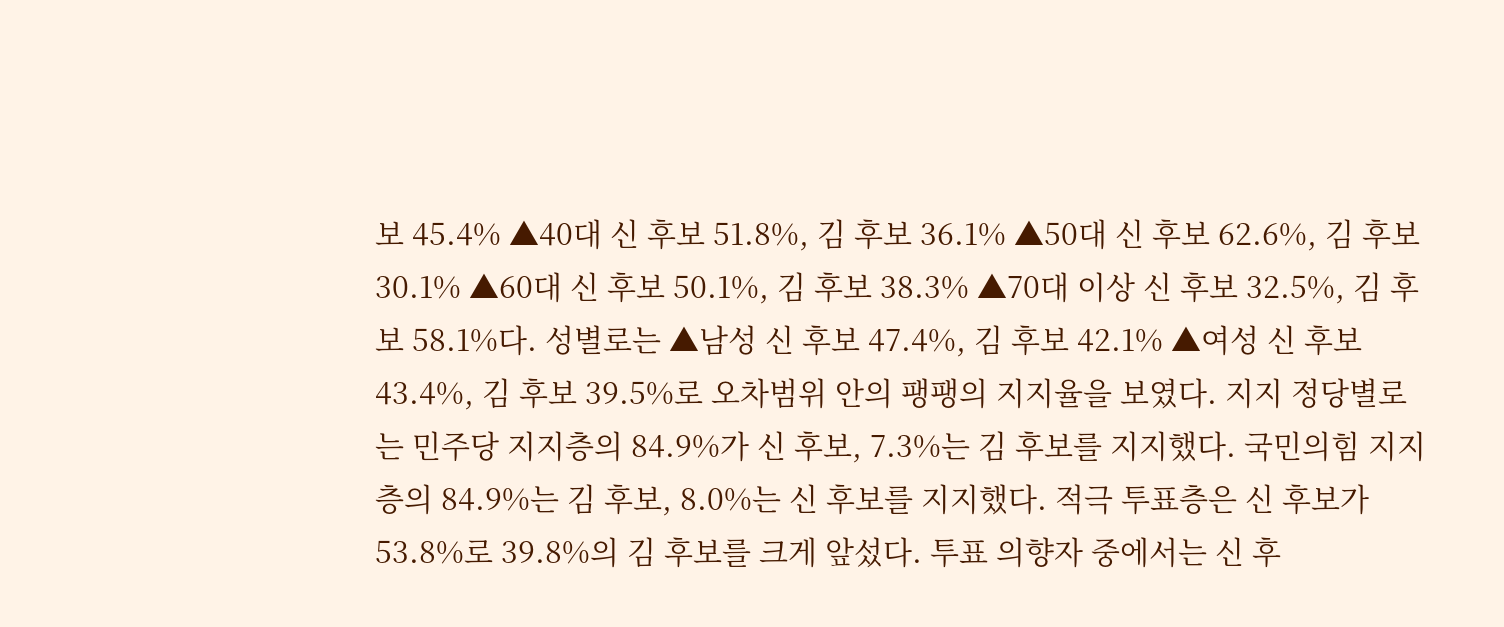보 45.4% ▲40대 신 후보 51.8%, 김 후보 36.1% ▲50대 신 후보 62.6%, 김 후보 30.1% ▲60대 신 후보 50.1%, 김 후보 38.3% ▲70대 이상 신 후보 32.5%, 김 후보 58.1%다. 성별로는 ▲남성 신 후보 47.4%, 김 후보 42.1% ▲여성 신 후보 43.4%, 김 후보 39.5%로 오차범위 안의 팽팽의 지지율을 보였다. 지지 정당별로는 민주당 지지층의 84.9%가 신 후보, 7.3%는 김 후보를 지지했다. 국민의힘 지지층의 84.9%는 김 후보, 8.0%는 신 후보를 지지했다. 적극 투표층은 신 후보가 53.8%로 39.8%의 김 후보를 크게 앞섰다. 투표 의향자 중에서는 신 후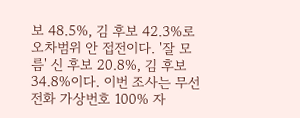보 48.5%, 김 후보 42.3%로 오차범위 안 접전이다. '잘 모름' 신 후보 20.8%, 김 후보 34.8%이다. 이번 조사는 무선전화 가상번호 100% 자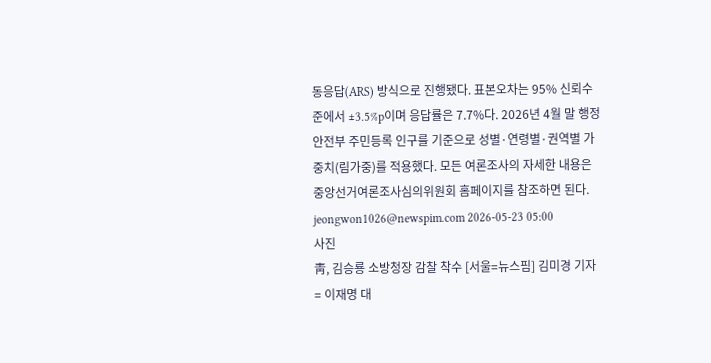동응답(ARS) 방식으로 진행됐다. 표본오차는 95% 신뢰수준에서 ±3.5%p이며 응답률은 7.7%다. 2026년 4월 말 행정안전부 주민등록 인구를 기준으로 성별·연령별·권역별 가중치(림가중)를 적용했다. 모든 여론조사의 자세한 내용은 중앙선거여론조사심의위원회 홈페이지를 참조하면 된다. jeongwon1026@newspim.com 2026-05-23 05:00
사진
靑, 김승룡 소방청장 감찰 착수 [서울=뉴스핌] 김미경 기자 = 이재명 대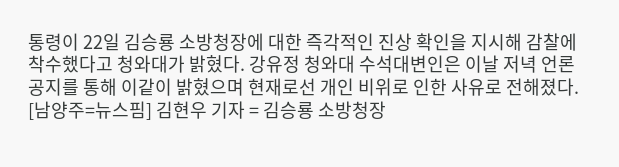통령이 22일 김승룡 소방청장에 대한 즉각적인 진상 확인을 지시해 감찰에 착수했다고 청와대가 밝혔다. 강유정 청와대 수석대변인은 이날 저녁 언론 공지를 통해 이같이 밝혔으며 현재로선 개인 비위로 인한 사유로 전해졌다. [남양주=뉴스핌] 김현우 기자 = 김승룡 소방청장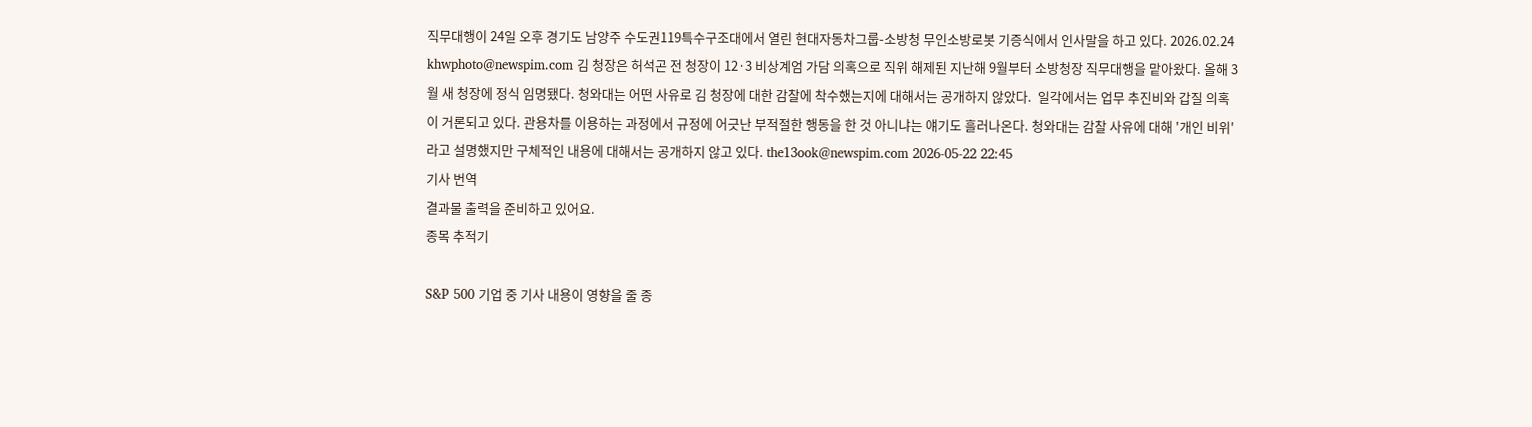직무대행이 24일 오후 경기도 남양주 수도권119특수구조대에서 열린 현대자동차그룹-소방청 무인소방로봇 기증식에서 인사말을 하고 있다. 2026.02.24 khwphoto@newspim.com 김 청장은 허석곤 전 청장이 12·3 비상계엄 가담 의혹으로 직위 해제된 지난해 9월부터 소방청장 직무대행을 맡아왔다. 올해 3월 새 청장에 정식 임명됐다. 청와대는 어떤 사유로 김 청장에 대한 감찰에 착수했는지에 대해서는 공개하지 않았다.  일각에서는 업무 추진비와 갑질 의혹이 거론되고 있다. 관용차를 이용하는 과정에서 규정에 어긋난 부적절한 행동을 한 것 아니냐는 얘기도 흘러나온다. 청와대는 감찰 사유에 대해 '개인 비위'라고 설명했지만 구체적인 내용에 대해서는 공개하지 않고 있다. the13ook@newspim.com 2026-05-22 22:45
기사 번역
결과물 출력을 준비하고 있어요.
종목 추적기

S&P 500 기업 중 기사 내용이 영향을 줄 종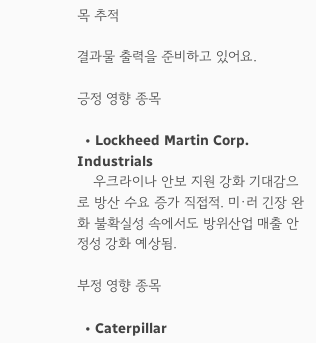목 추적

결과물 출력을 준비하고 있어요.

긍정 영향 종목

  • Lockheed Martin Corp. Industrials
    우크라이나 안보 지원 강화 기대감으로 방산 수요 증가 직접적. 미·러 긴장 완화 불확실성 속에서도 방위산업 매출 안정성 강화 예상됨.

부정 영향 종목

  • Caterpillar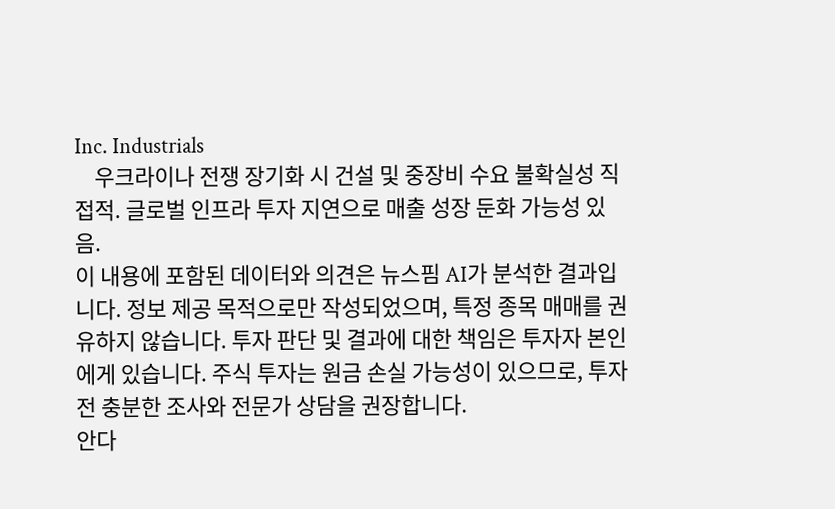Inc. Industrials
    우크라이나 전쟁 장기화 시 건설 및 중장비 수요 불확실성 직접적. 글로벌 인프라 투자 지연으로 매출 성장 둔화 가능성 있음.
이 내용에 포함된 데이터와 의견은 뉴스핌 AI가 분석한 결과입니다. 정보 제공 목적으로만 작성되었으며, 특정 종목 매매를 권유하지 않습니다. 투자 판단 및 결과에 대한 책임은 투자자 본인에게 있습니다. 주식 투자는 원금 손실 가능성이 있으므로, 투자 전 충분한 조사와 전문가 상담을 권장합니다.
안다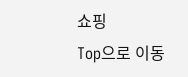쇼핑
Top으로 이동